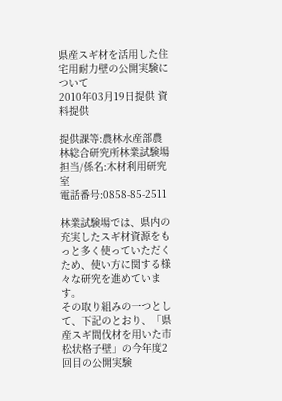県産スギ材を活用した住宅用耐力壁の公開実験について
2010年03月19日提供 資料提供

提供課等:農林水産部農林総合研究所林業試験場
担当/係名:木材利用研究室
電話番号:0858-85-2511

林業試験場では、県内の充実したスギ材資源をもっと多く使っていただくため、使い方に関する様々な研究を進めています。
その取り組みの一つとして、下記のとおり、「県産スギ間伐材を用いた市松状格子壁」の今年度2回目の公開実験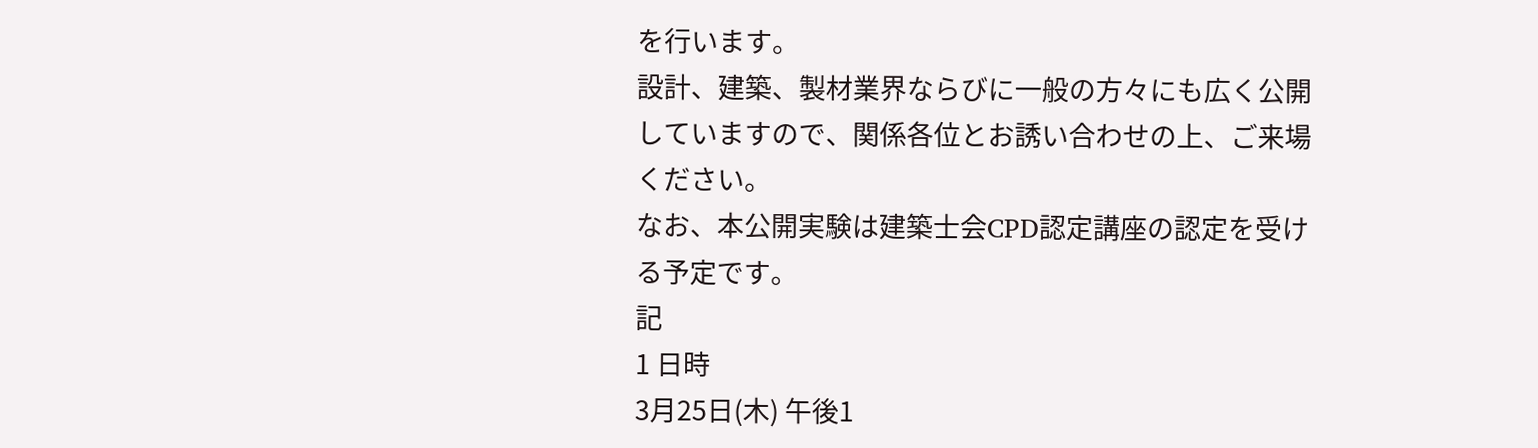を行います。
設計、建築、製材業界ならびに一般の方々にも広く公開していますので、関係各位とお誘い合わせの上、ご来場ください。
なお、本公開実験は建築士会CPD認定講座の認定を受ける予定です。
記
1 日時
3月25日(木) 午後1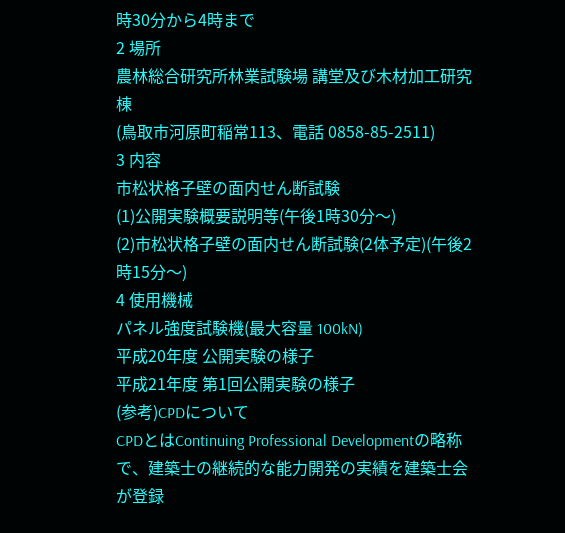時30分から4時まで
2 場所
農林総合研究所林業試験場 講堂及び木材加工研究棟
(鳥取市河原町稲常113、電話 0858-85-2511)
3 内容
市松状格子壁の面内せん断試験
(1)公開実験概要説明等(午後1時30分〜)
(2)市松状格子壁の面内せん断試験(2体予定)(午後2時15分〜)
4 使用機械
パネル強度試験機(最大容量 100kN)
平成20年度 公開実験の様子
平成21年度 第1回公開実験の様子
(参考)CPDについて
CPDとはContinuing Professional Developmentの略称で、建築士の継続的な能力開発の実績を建築士会が登録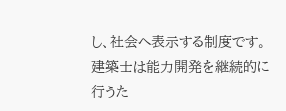し、社会へ表示する制度です。建築士は能力開発を継続的に行うた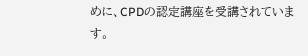めに、CPDの認定講座を受講されています。